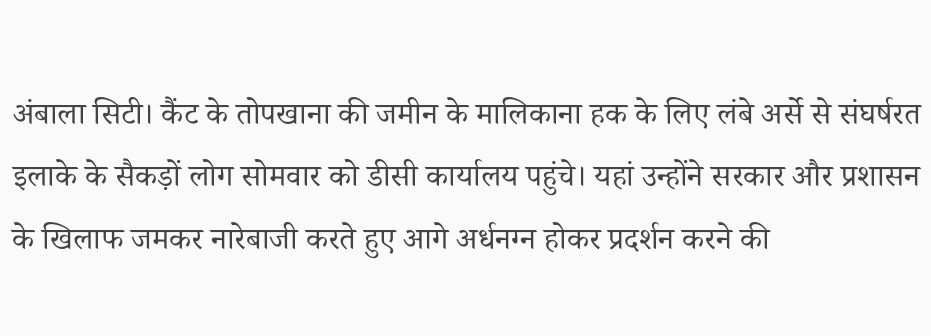अंबाला सिटी। कैंट के तोपखाना की जमीन के मालिकाना हक के लिए लंबे अर्से से संघर्षरत इलाके के सैकड़ों लोग सोमवार को डीसी कार्यालय पहुंचे। यहां उन्होंने सरकार और प्रशासन के खिलाफ जमकर नारेबाजी करते हुए आगे अर्धनग्न होकर प्रदर्शन करने की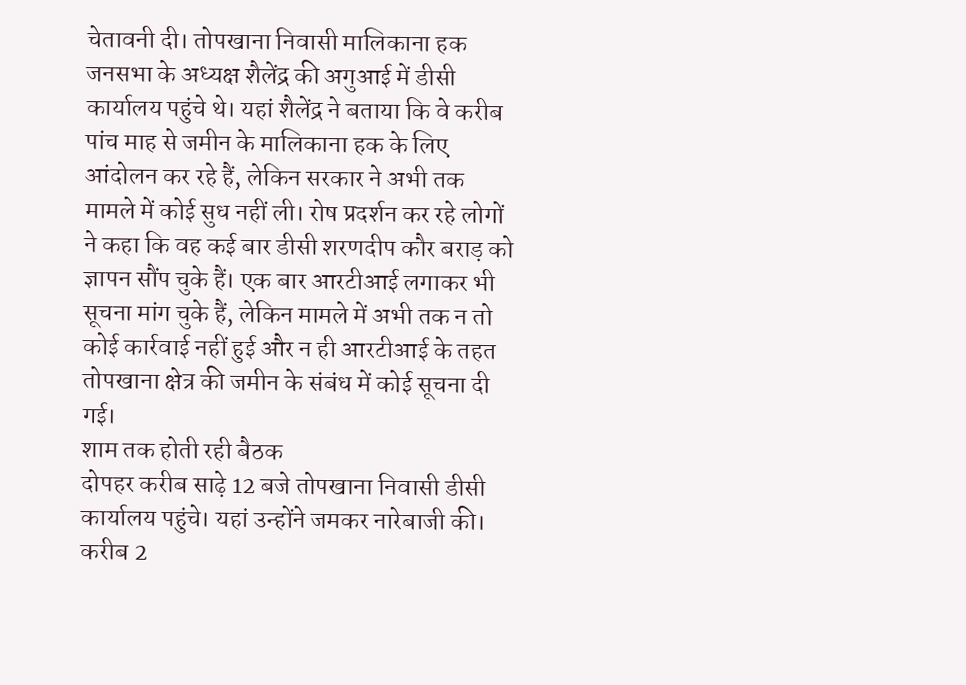चेतावनी दी। तोपखाना निवासी मालिकाना हक जनसभा के अध्यक्ष शैलेंद्र की अगुआई में डीसी कार्यालय पहुंचे थे। यहां शैलेंद्र ने बताया कि वे करीब पांच माह से जमीन के मालिकाना हक के लिए आंदोलन कर रहे हैं, लेकिन सरकार ने अभी तक मामले में कोई सुध नहीं ली। रोष प्रदर्शन कर रहे लोगों ने कहा कि वह कई बार डीसी शरणदीप कौर बराड़ को ज्ञापन सौंप चुके हैं। एक बार आरटीआई लगाकर भी सूचना मांग चुके हैं, लेकिन मामले में अभी तक न तो कोई कार्रवाई नहीं हुई और न ही आरटीआई के तहत तोपखाना क्षेत्र की जमीन के संबंध में कोई सूचना दी गई।
शाम तक होती रही बैठक
दोपहर करीब साढ़े 12 बजे तोपखाना निवासी डीसी कार्यालय पहुंचे। यहां उन्होंने जमकर नारेबाजी की। करीब 2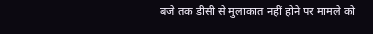बजे तक डीसी से मुलाकात नहीं होने पर मामले को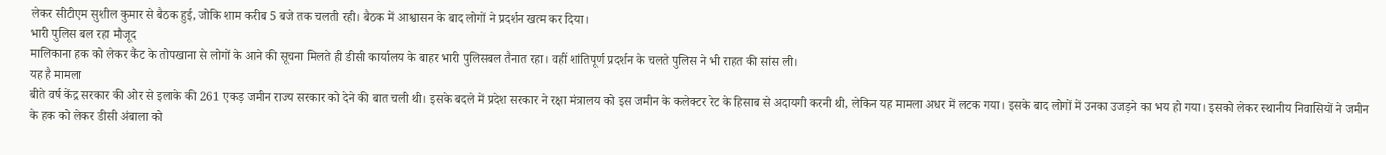लेकर सीटीएम सुशील कुमार से बैठक हुई, जोकि शाम करीब 5 बजे तक चलती रही। बैठक में आश्वासन के बाद लोगों ने प्रदर्शन खत्म कर दिया।
भारी पुलिस बल रहा मौजूद
मालिकाना हक को लेकर कैंट के तोपखाना से लोगों के आने की सूचना मिलते ही डीसी कार्यालय के बाहर भारी पुलिसबल तैनात रहा। वहीं शांतिपूर्ण प्रदर्शन के चलते पुलिस ने भी राहत की सांस ली।
यह है मामला
बीते वर्ष केंद्र सरकार की ओर से इलाके की 261 एकड़ जमीन राज्य सरकार को देने की बात चली थी। इसके बदले में प्रदेश सरकार ने रक्षा मंत्रालय को इस जमीन के कलेक्टर रेट के हिसाब से अदायगी करनी थी, लेकिन यह मामला अधर में लटक गया। इसके बाद लोगों में उनका उजड़ने का भय हो गया। इसको लेकर स्थानीय निवासियों ने जमीन के हक को लेकर डीसी अंबाला को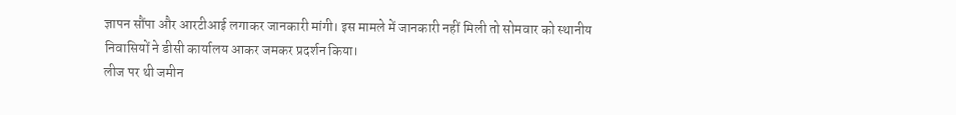ज्ञापन सौंपा और आरटीआई लगाकर जानकारी मांगी। इस मामले में जानकारी नहीं मिली तो सोमवार को स्थानीय निवासियों ने डीसी कार्यालय आकर जमकर प्रदर्शन किया।
लीज पर थी जमीन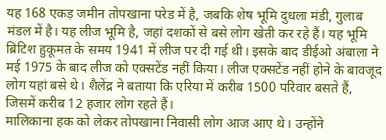यह 168 एकड़ जमीन तोपखाना परेड में है, जबकि शेष भूमि दुधला मंडी, गुलाब मंडल में है। यह लीज भूमि है, जहां दशकों से बसे लोग खेती कर रहे हैं। यह भूमि ब्रिटिश हुकूमत के समय 1941 में लीज पर दी गई थी। इसके बाद डीईओ अंबाला ने मई 1975 के बाद लीज को एक्सटेंड नहीं किया। लीज एक्सटेंड नहीं होने के बावजूद लोग यहां बसे थे। शैलेंद्र ने बताया कि एरिया में करीब 1500 परिवार बसते हैं, जिसमें करीब 12 हजार लोग रहते हैं।
मालिकाना हक को लेकर तोपखाना निवासी लोग आज आए थे। उन्होंने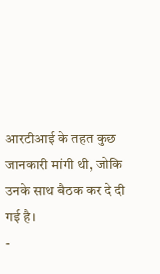आरटीआई के तहत कुछ जानकारी मांगी थी, जोकि उनके साथ बैठक कर दे दी गई है।
-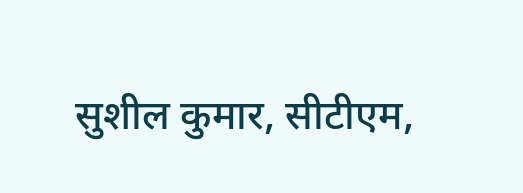सुशील कुमार, सीटीएम,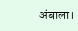अंबाला।